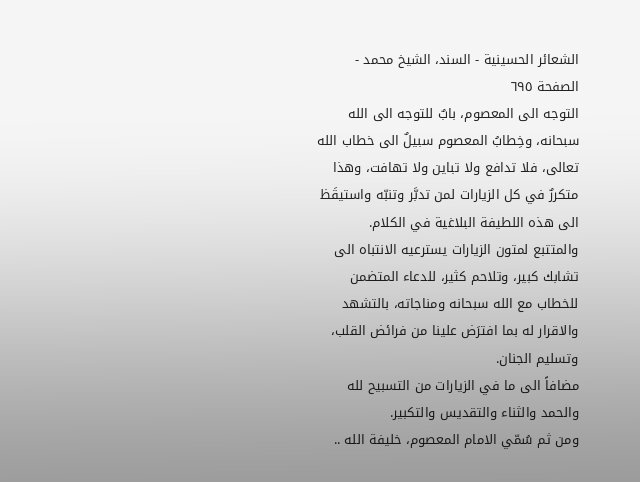الشعائر الحسينية - السند، الشيخ محمد - الصفحة ٦٩٥
التوجه الى المعصوم، بابٌ للتوجه الى الله سبحانه، وخِطابُ المعصوم سبيلٌ الى خطاب الله تعالى، فلا تدافع ولا تباين ولا تهافت، وهذا متكررٌ في كل الزيارات لمن تدبَّر وتنبّه واستيقَظ الى هذه اللطيفة البلاغية في الكلام.
والمتتبع لمتون الزيارات يسترعيه الانتباه الى تشابك كبير، وتلاحم كثير، للدعاء المتضمن للخطاب مع الله سبحانه ومناجاته، بالتشهد والاقرار له بما افترَض علينا من فرائض القلب، وتسليم الجنان.
مضافاً الى ما في الزيارات من التسبيح لله والحمد والثناء والتقديس والتكبير.
ومن ثم سُمّي الامام المعصوم، خليفة الله ..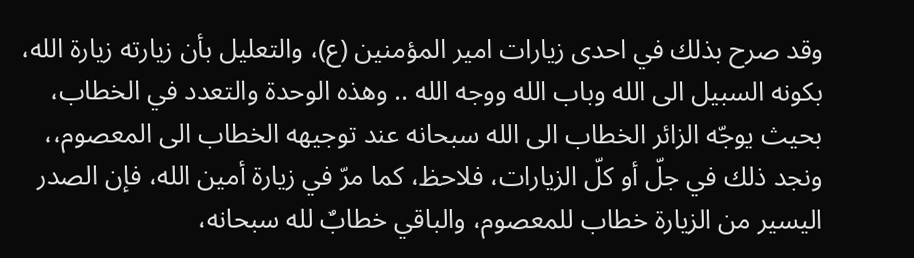وقد صرح بذلك في احدى زيارات امير المؤمنين (ع)، والتعليل بأن زيارته زيارة الله، بكونه السبيل الى الله وباب الله ووجه الله .. وهذه الوحدة والتعدد في الخطاب، بحيث يوجّه الزائر الخطاب الى الله سبحانه عند توجيهه الخطاب الى المعصوم،، ونجد ذلك في جلّ أو كلّ الزيارات، فلاحظ، كما مرّ في زيارة أمين الله، فإن الصدر اليسير من الزيارة خطاب للمعصوم، والباقي خطابٌ لله سبحانه،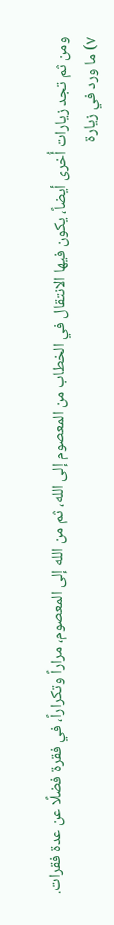ومن ثم تجد زيارات أُخرى أيضاً، يكون فيها الانتقال في الخطاب من المعصوم إلى الله، ثم من الله إلى المعصوم، مراراً وتكراراً، في فقرة فضلًا عن عدة فقرات.
٧) ما ورد في زيارة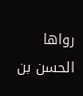رواها الحسن بن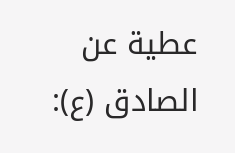عطية عن الصادق (ع):